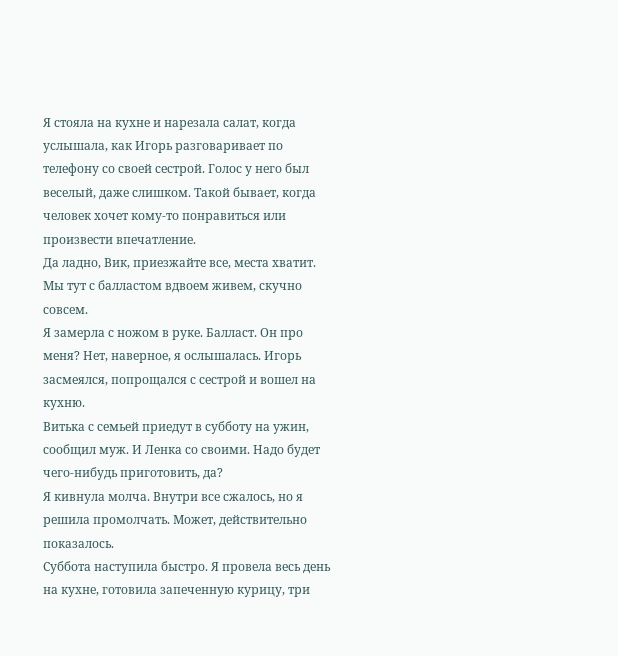Я стояла на кухне и нарезала салат, когда услышала, как Игорь разговаривает по телефону со своей сестрой. Голос у него был веселый, даже слишком. Такой бывает, когда человек хочет кому-то понравиться или произвести впечатление.
Да ладно, Вик, приезжайте все, места хватит. Мы тут с балластом вдвоем живем, скучно совсем.
Я замерла с ножом в руке. Балласт. Он про меня? Нет, наверное, я ослышалась. Игорь засмеялся, попрощался с сестрой и вошел на кухню.
Витька с семьей приедут в субботу на ужин, сообщил муж. И Ленка со своими. Надо будет чего-нибудь приготовить, да?
Я кивнула молча. Внутри все сжалось, но я решила промолчать. Может, действительно показалось.
Суббота наступила быстро. Я провела весь день на кухне, готовила запеченную курицу, три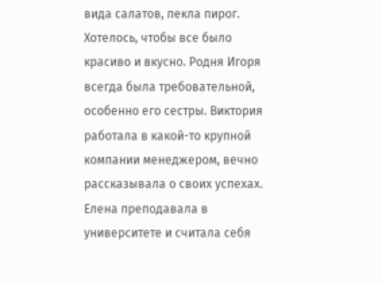вида салатов, пекла пирог. Хотелось, чтобы все было красиво и вкусно. Родня Игоря всегда была требовательной, особенно его сестры. Виктория работала в какой-то крупной компании менеджером, вечно рассказывала о своих успехах. Елена преподавала в университете и считала себя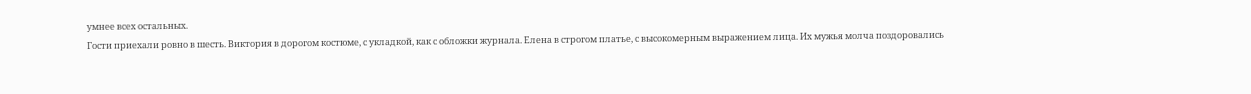умнее всех остальных.
Гости приехали ровно в шесть. Виктория в дорогом костюме, с укладкой, как с обложки журнала. Елена в строгом платье, с высокомерным выражением лица. Их мужья молча поздоровались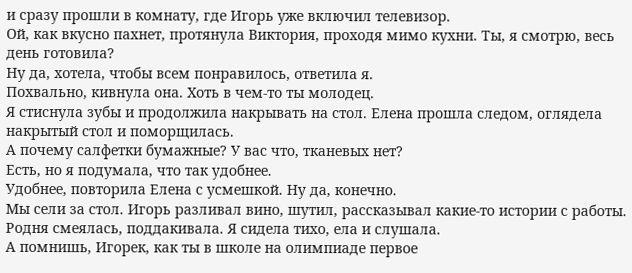и сразу прошли в комнату, где Игорь уже включил телевизор.
Ой, как вкусно пахнет, протянула Виктория, проходя мимо кухни. Ты, я смотрю, весь день готовила?
Ну да, хотела, чтобы всем понравилось, ответила я.
Похвально, кивнула она. Хоть в чем-то ты молодец.
Я стиснула зубы и продолжила накрывать на стол. Елена прошла следом, оглядела накрытый стол и поморщилась.
А почему салфетки бумажные? У вас что, тканевых нет?
Есть, но я подумала, что так удобнее.
Удобнее, повторила Елена с усмешкой. Ну да, конечно.
Мы сели за стол. Игорь разливал вино, шутил, рассказывал какие-то истории с работы. Родня смеялась, поддакивала. Я сидела тихо, ела и слушала.
А помнишь, Игорек, как ты в школе на олимпиаде первое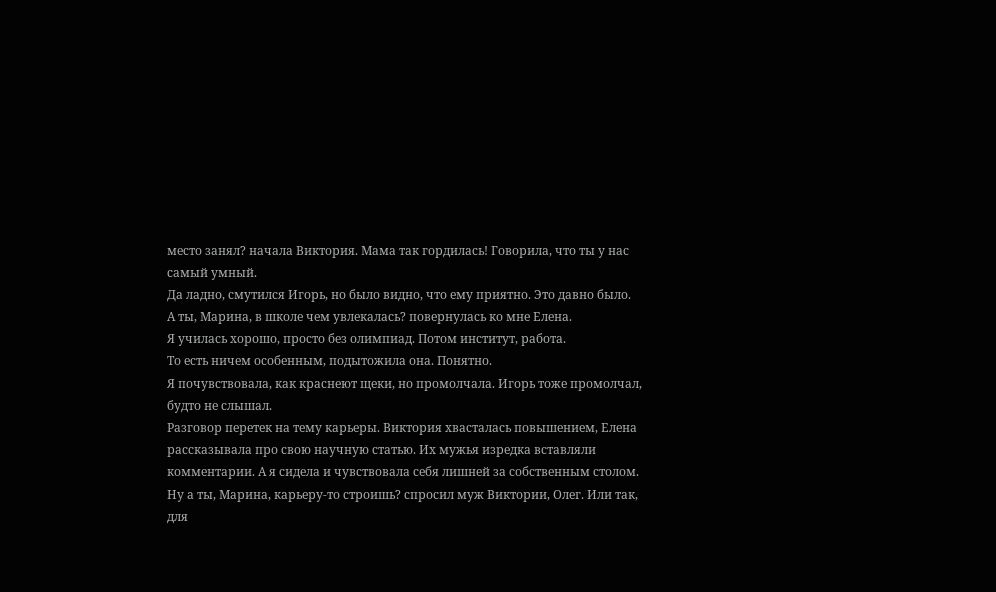место занял? начала Виктория. Мама так гордилась! Говорила, что ты у нас самый умный.
Да ладно, смутился Игорь, но было видно, что ему приятно. Это давно было.
А ты, Марина, в школе чем увлекалась? повернулась ко мне Елена.
Я училась хорошо, просто без олимпиад. Потом институт, работа.
То есть ничем особенным, подытожила она. Понятно.
Я почувствовала, как краснеют щеки, но промолчала. Игорь тоже промолчал, будто не слышал.
Разговор перетек на тему карьеры. Виктория хвасталась повышением, Елена рассказывала про свою научную статью. Их мужья изредка вставляли комментарии. А я сидела и чувствовала себя лишней за собственным столом.
Ну а ты, Марина, карьеру-то строишь? спросил муж Виктории, Олег. Или так, для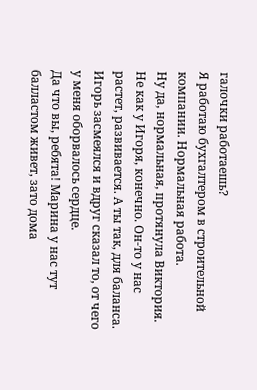галочки работаешь?
Я работаю бухгалтером в строительной компании. Нормальная работа.
Ну да, нормальная, протянула Виктория. Не как у Игоря, конечно. Он-то у нас растет, развивается. А ты так, для баланса.
Игорь засмеялся и вдруг сказал то, от чего у меня оборвалось сердце.
Да что вы, ребята! Марина у нас тут балластом живет, зато дома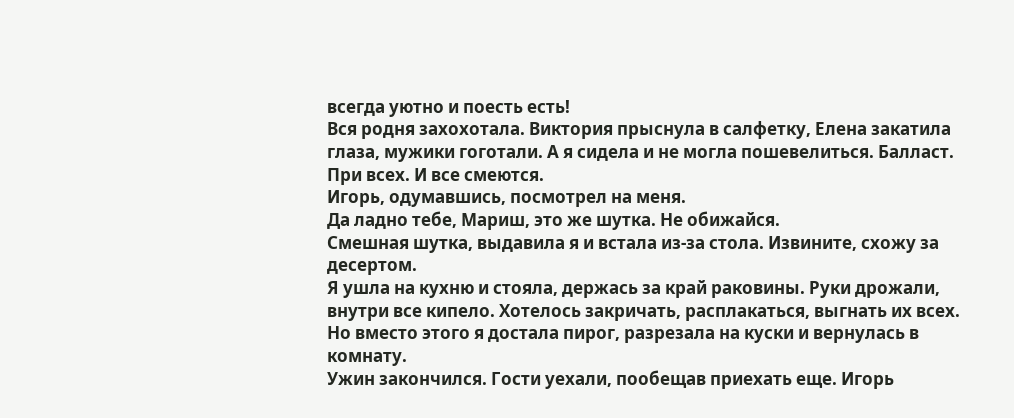всегда уютно и поесть есть!
Вся родня захохотала. Виктория прыснула в салфетку, Елена закатила глаза, мужики гоготали. А я сидела и не могла пошевелиться. Балласт. При всех. И все смеются.
Игорь, одумавшись, посмотрел на меня.
Да ладно тебе, Мариш, это же шутка. Не обижайся.
Смешная шутка, выдавила я и встала из-за стола. Извините, схожу за десертом.
Я ушла на кухню и стояла, держась за край раковины. Руки дрожали, внутри все кипело. Хотелось закричать, расплакаться, выгнать их всех. Но вместо этого я достала пирог, разрезала на куски и вернулась в комнату.
Ужин закончился. Гости уехали, пообещав приехать еще. Игорь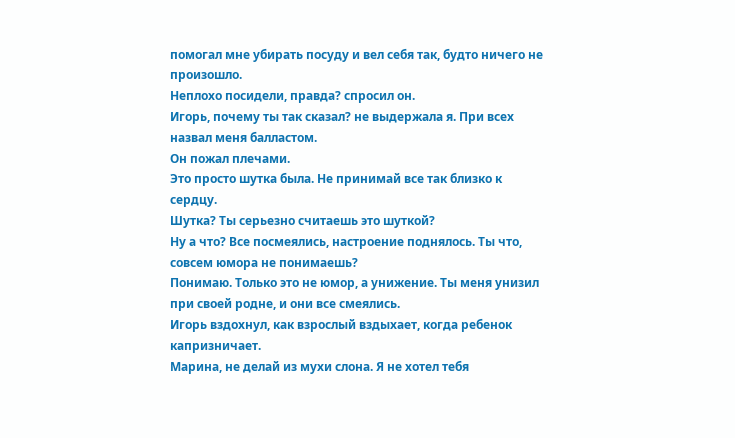помогал мне убирать посуду и вел себя так, будто ничего не произошло.
Неплохо посидели, правда? спросил он.
Игорь, почему ты так сказал? не выдержала я. При всех назвал меня балластом.
Он пожал плечами.
Это просто шутка была. Не принимай все так близко к сердцу.
Шутка? Ты серьезно считаешь это шуткой?
Ну а что? Все посмеялись, настроение поднялось. Ты что, совсем юмора не понимаешь?
Понимаю. Только это не юмор, а унижение. Ты меня унизил при своей родне, и они все смеялись.
Игорь вздохнул, как взрослый вздыхает, когда ребенок капризничает.
Марина, не делай из мухи слона. Я не хотел тебя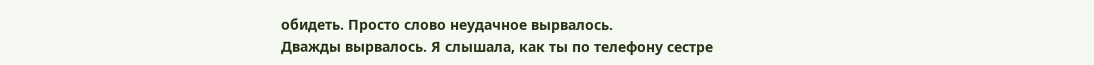обидеть. Просто слово неудачное вырвалось.
Дважды вырвалось. Я слышала, как ты по телефону сестре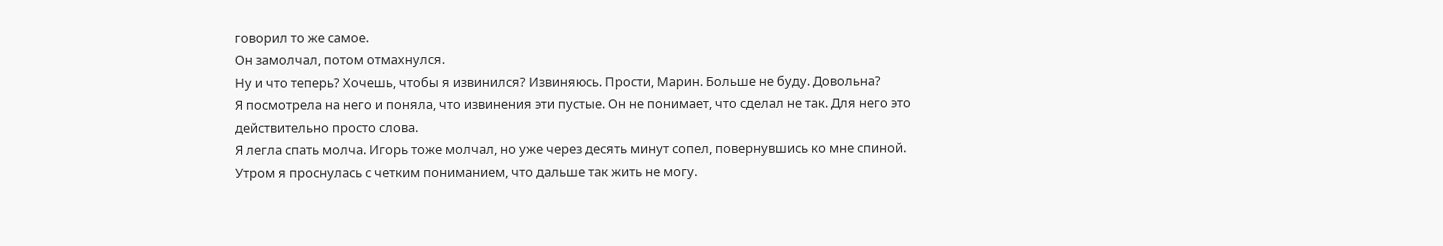говорил то же самое.
Он замолчал, потом отмахнулся.
Ну и что теперь? Хочешь, чтобы я извинился? Извиняюсь. Прости, Марин. Больше не буду. Довольна?
Я посмотрела на него и поняла, что извинения эти пустые. Он не понимает, что сделал не так. Для него это действительно просто слова.
Я легла спать молча. Игорь тоже молчал, но уже через десять минут сопел, повернувшись ко мне спиной.
Утром я проснулась с четким пониманием, что дальше так жить не могу.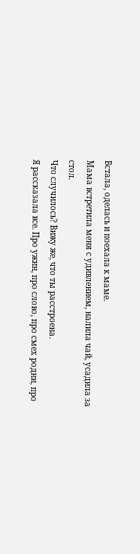Встала, оделась и поехала к маме.
Мама встретила меня с удивлением, налила чай, усадила за стол.
Что случилось? Вижу же, что ты расстроена.
Я рассказала все. Про ужин, про слово, про смех родни, про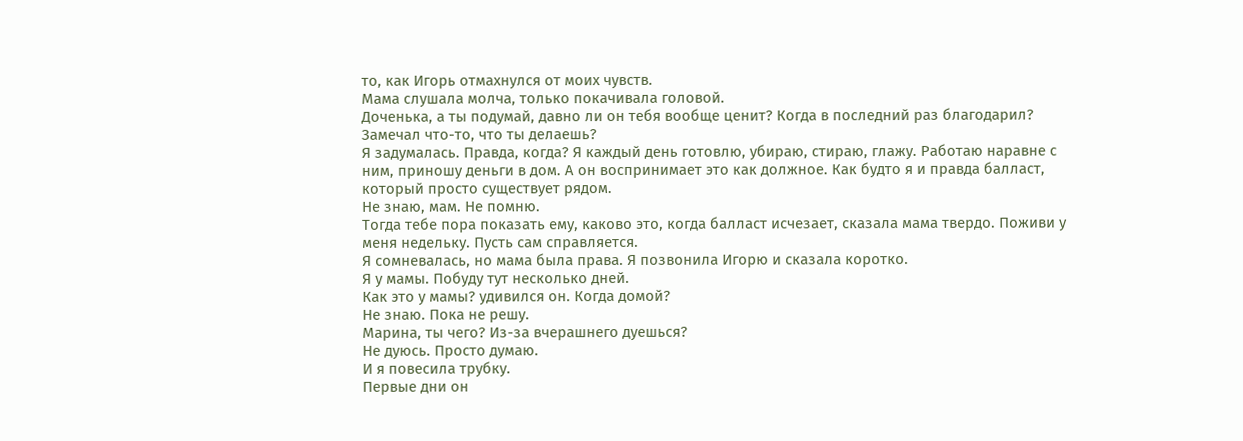то, как Игорь отмахнулся от моих чувств.
Мама слушала молча, только покачивала головой.
Доченька, а ты подумай, давно ли он тебя вообще ценит? Когда в последний раз благодарил? Замечал что-то, что ты делаешь?
Я задумалась. Правда, когда? Я каждый день готовлю, убираю, стираю, глажу. Работаю наравне с ним, приношу деньги в дом. А он воспринимает это как должное. Как будто я и правда балласт, который просто существует рядом.
Не знаю, мам. Не помню.
Тогда тебе пора показать ему, каково это, когда балласт исчезает, сказала мама твердо. Поживи у меня недельку. Пусть сам справляется.
Я сомневалась, но мама была права. Я позвонила Игорю и сказала коротко.
Я у мамы. Побуду тут несколько дней.
Как это у мамы? удивился он. Когда домой?
Не знаю. Пока не решу.
Марина, ты чего? Из-за вчерашнего дуешься?
Не дуюсь. Просто думаю.
И я повесила трубку.
Первые дни он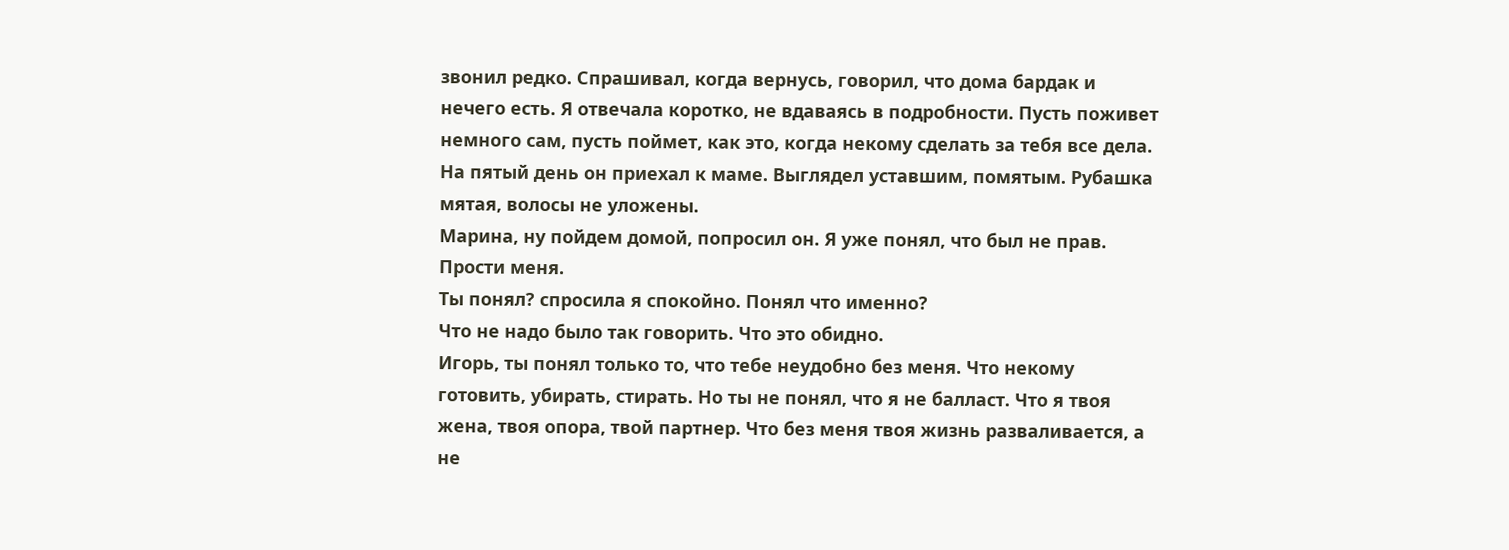звонил редко. Спрашивал, когда вернусь, говорил, что дома бардак и нечего есть. Я отвечала коротко, не вдаваясь в подробности. Пусть поживет немного сам, пусть поймет, как это, когда некому сделать за тебя все дела.
На пятый день он приехал к маме. Выглядел уставшим, помятым. Рубашка мятая, волосы не уложены.
Марина, ну пойдем домой, попросил он. Я уже понял, что был не прав. Прости меня.
Ты понял? спросила я спокойно. Понял что именно?
Что не надо было так говорить. Что это обидно.
Игорь, ты понял только то, что тебе неудобно без меня. Что некому готовить, убирать, стирать. Но ты не понял, что я не балласт. Что я твоя жена, твоя опора, твой партнер. Что без меня твоя жизнь разваливается, а не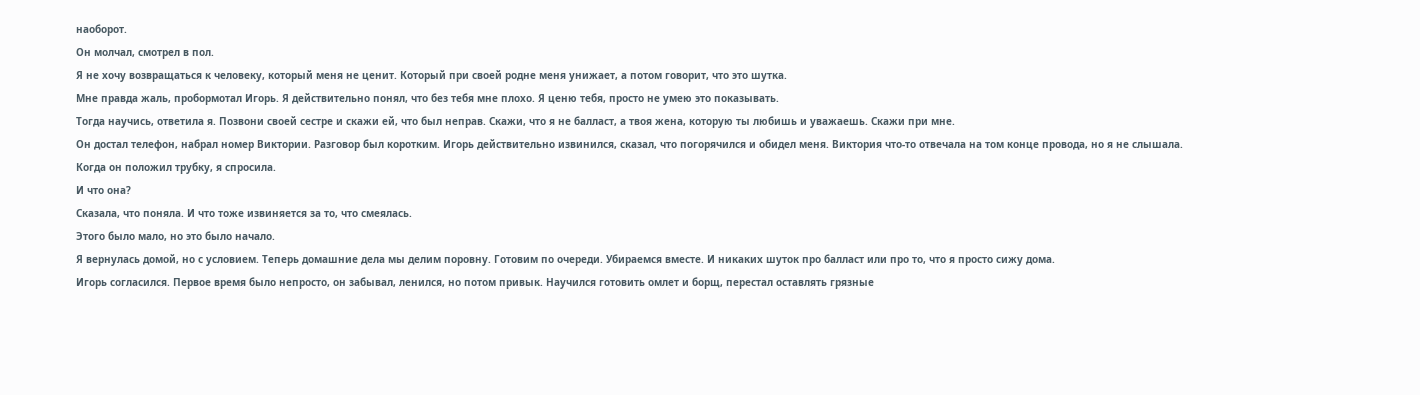наоборот.
Он молчал, смотрел в пол.
Я не хочу возвращаться к человеку, который меня не ценит. Который при своей родне меня унижает, а потом говорит, что это шутка.
Мне правда жаль, пробормотал Игорь. Я действительно понял, что без тебя мне плохо. Я ценю тебя, просто не умею это показывать.
Тогда научись, ответила я. Позвони своей сестре и скажи ей, что был неправ. Скажи, что я не балласт, а твоя жена, которую ты любишь и уважаешь. Скажи при мне.
Он достал телефон, набрал номер Виктории. Разговор был коротким. Игорь действительно извинился, сказал, что погорячился и обидел меня. Виктория что-то отвечала на том конце провода, но я не слышала.
Когда он положил трубку, я спросила.
И что она?
Сказала, что поняла. И что тоже извиняется за то, что смеялась.
Этого было мало, но это было начало.
Я вернулась домой, но с условием. Теперь домашние дела мы делим поровну. Готовим по очереди. Убираемся вместе. И никаких шуток про балласт или про то, что я просто сижу дома.
Игорь согласился. Первое время было непросто, он забывал, ленился, но потом привык. Научился готовить омлет и борщ, перестал оставлять грязные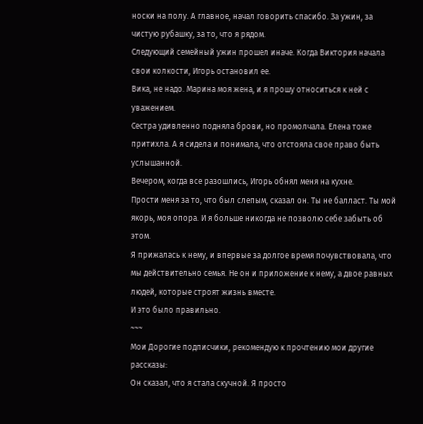носки на полу. А главное, начал говорить спасибо. За ужин, за чистую рубашку, за то, что я рядом.
Следующий семейный ужин прошел иначе. Когда Виктория начала свои колкости, Игорь остановил ее.
Вика, не надо. Марина моя жена, и я прошу относиться к ней с уважением.
Сестра удивленно подняла брови, но промолчала. Елена тоже притихла. А я сидела и понимала, что отстояла свое право быть услышанной.
Вечером, когда все разошлись, Игорь обнял меня на кухне.
Прости меня за то, что был слепым, сказал он. Ты не балласт. Ты мой якорь, моя опора. И я больше никогда не позволю себе забыть об этом.
Я прижалась к нему, и впервые за долгое время почувствовала, что мы действительно семья. Не он и приложение к нему, а двое равных людей, которые строят жизнь вместе.
И это было правильно.
~~~
Мои Дорогие подписчики, рекомендую к прочтению мои другие рассказы:
Он сказал, что я стала скучной. Я просто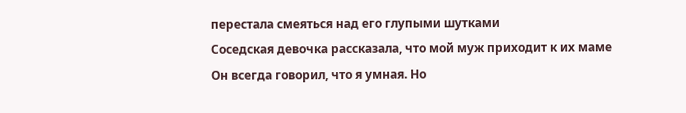перестала смеяться над его глупыми шутками
Соседская девочка рассказала, что мой муж приходит к их маме
Он всегда говорил, что я умная. Но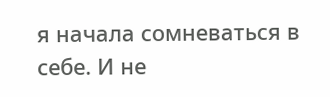я начала сомневаться в себе. И не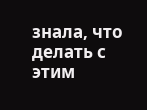знала, что делать с этим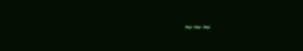~~~